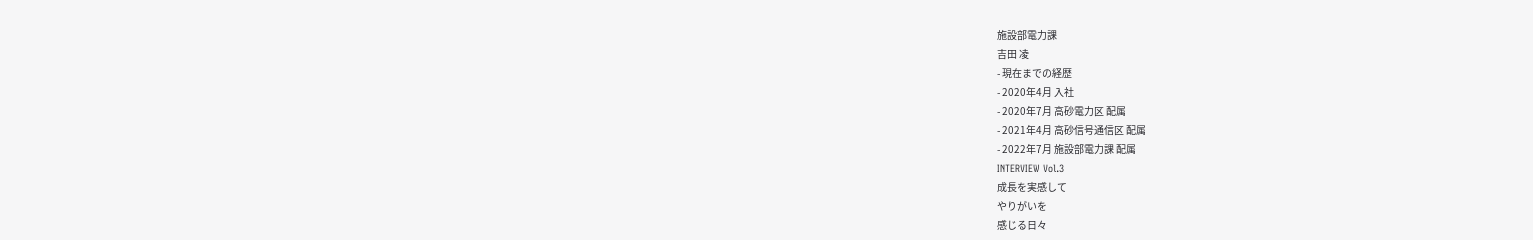施設部電力課
吉田 凌
- 現在までの経歴
- 2020年4月 入社
- 2020年7月 高砂電力区 配属
- 2021年4月 高砂信号通信区 配属
- 2022年7月 施設部電力課 配属
INTERVIEW Vol.3
成長を実感して
やりがいを
感じる日々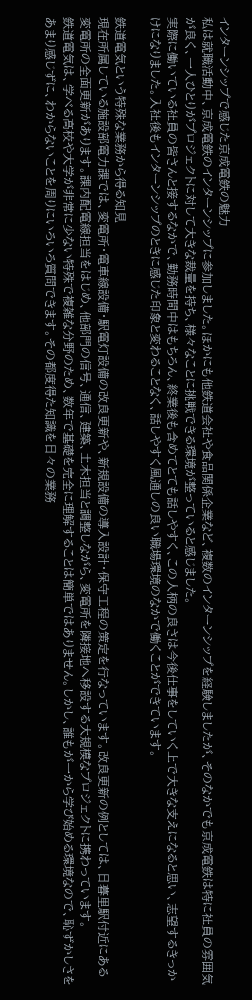インターンシップで感じた京成電鉄の魅力
私は就職活動中、京成電鉄のインターンシップに参加しました。ほかにも他鉄道会社や食品関係企業など、複数のインターンシップを経験しましたが、そのなかでも京成電鉄は特に社員の雰囲気が良く、一人ひとりがプロジェクトに対して大きな裁量を持ち、様々なことに挑戦できる環境が整っていると感じました。
実際に働いている社員の皆さんと接するなかで、勤務時間中はもちろん、終業後も含めてとても話しやすく、この人柄の良さは今後仕事をしていく上で大きな支えになると思い、志望するきっかけになりました。入社後もインターンシップのときに感じた印象と変わることなく、話しやすく風通しの良い職場環境のなかで働くことができています。

鉄道電気という特殊な業務から得る知見
現在所属している施設部電力課では、変電所・電車線設備・駅電灯設備の改良更新や、新規設備の導入設計・保守工程の策定を行なっています。改良更新の例としては、日暮里駅付近にある変電所の全面更新があります。課内配電線担当をはじめ、他部門の信号、通信、建築、土木担当と調整しながら、変電所を隣接地へ移設する大規模なプロジェクトに携わっています。
鉄道電気は、学べる高校や大学が非常に少ない特殊で複雑な分野のため、数年で基礎を完全に理解することは簡単ではありません。しかし、誰もが一から学び始める環境なので、恥ずかしさをあまり感じずに、わからないことを周りにいろいろ質問できます。その都度得た知識を日々の業務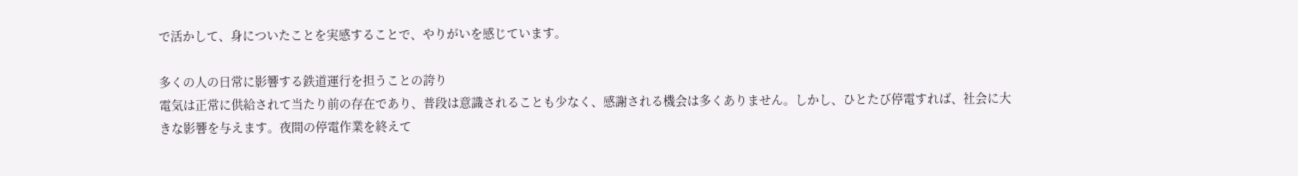で活かして、身についたことを実感することで、やりがいを感じています。

多くの人の日常に影響する鉄道運行を担うことの誇り
電気は正常に供給されて当たり前の存在であり、普段は意識されることも少なく、感謝される機会は多くありません。しかし、ひとたび停電すれば、社会に大きな影響を与えます。夜間の停電作業を終えて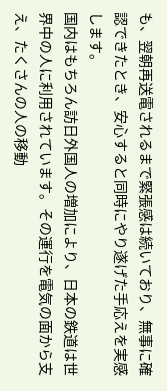も、翌朝再送電されるまで緊張感は続いており、無事に確認できたとき、安心すると同時にやり遂げた手応えを実感します。
国内はもちろん訪日外国人の増加により、日本の鉄道は世界中の人に利用されています。その運行を電気の面から支え、たくさんの人の移動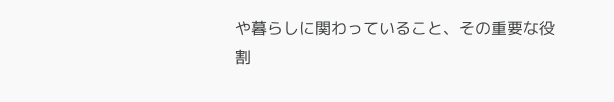や暮らしに関わっていること、その重要な役割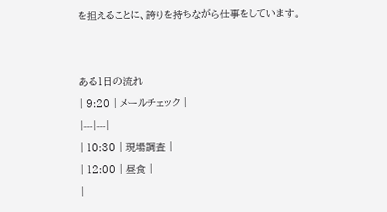を担えることに、誇りを持ちながら仕事をしています。


ある1日の流れ
| 9:20 | メールチェック |
|---|---|
| 10:30 | 現場調査 |
| 12:00 | 昼食 |
|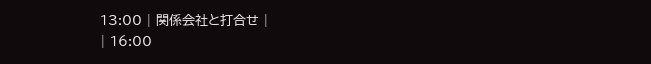13:00 | 関係会社と打合せ |
| 16:00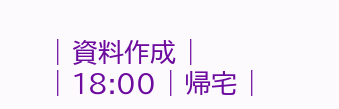| 資料作成 |
| 18:00 | 帰宅 |